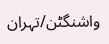واشنگٹن/تہران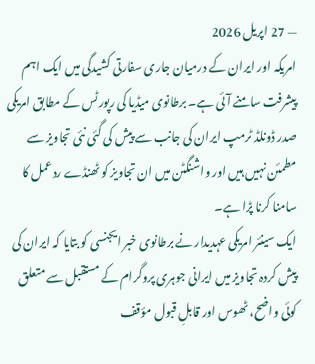— 27 اپریل 2026
امریکہ اور ایران کے درمیان جاری سفارتی کشیدگی میں ایک اہم پیشرفت سامنے آئی ہے۔ برطانوی میڈیا کی رپورٹس کے مطابق امریکی صدر ڈونلڈ ٹرمپ ایران کی جانب سے پیش کی گئی نئی تجاویز سے مطمئن نہیں ہیں اور واشنگٹن میں ان تجاویز کو ٹھنڈے ردعمل کا سامنا کرنا پڑا ہے۔
ایک سینئر امریکی عہدیدار نے برطانوی خبر ایجنسی کو بتایا کہ ایران کی پیش کردہ تجاویز میں ایرانی جوہری پروگرام کے مستقبل سے متعلق کوئی واضح، ٹھوس اور قابلِ قبول مؤقف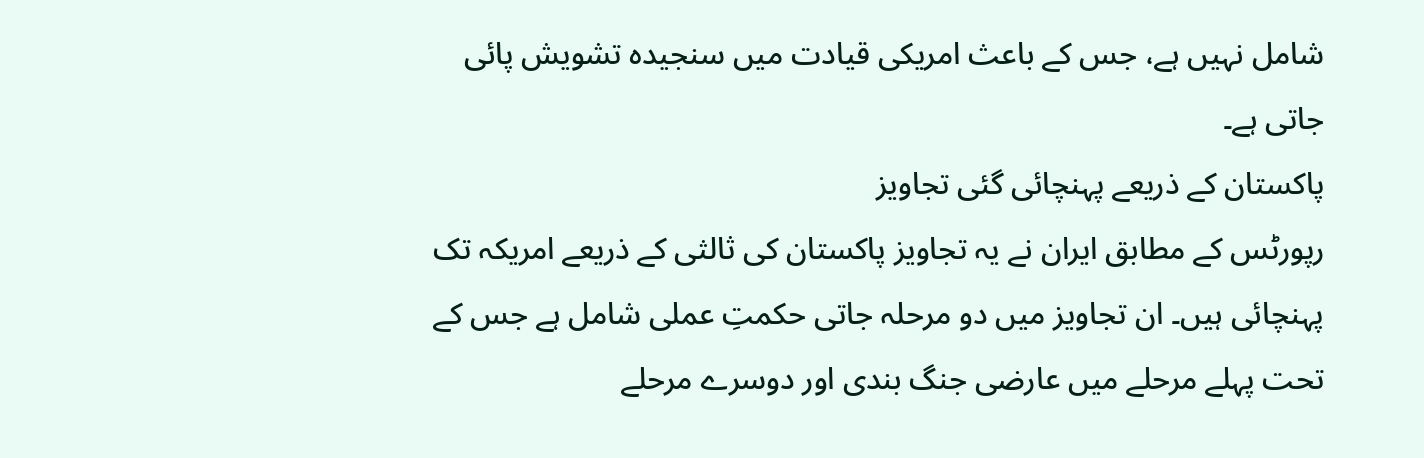شامل نہیں ہے، جس کے باعث امریکی قیادت میں سنجیدہ تشویش پائی جاتی ہے۔
پاکستان کے ذریعے پہنچائی گئی تجاویز
رپورٹس کے مطابق ایران نے یہ تجاویز پاکستان کی ثالثی کے ذریعے امریکہ تک پہنچائی ہیں۔ ان تجاویز میں دو مرحلہ جاتی حکمتِ عملی شامل ہے جس کے تحت پہلے مرحلے میں عارضی جنگ بندی اور دوسرے مرحلے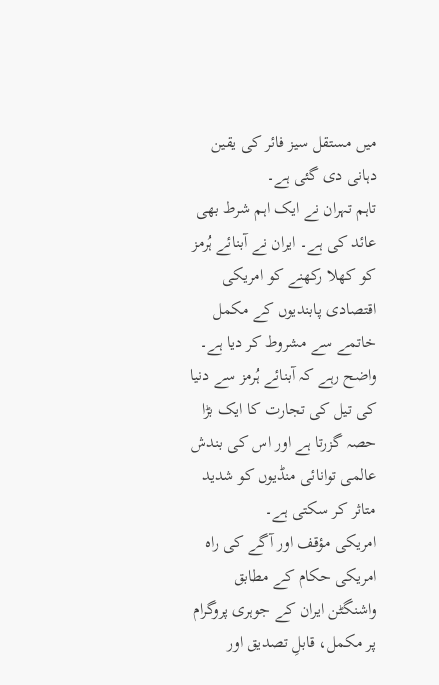میں مستقل سیز فائر کی یقین دہانی دی گئی ہے۔
تاہم تہران نے ایک اہم شرط بھی عائد کی ہے۔ ایران نے آبنائے ہُرمز کو کھلا رکھنے کو امریکی اقتصادی پابندیوں کے مکمل خاتمے سے مشروط کر دیا ہے۔ واضح رہے کہ آبنائے ہُرمز سے دنیا کی تیل کی تجارت کا ایک بڑا حصہ گزرتا ہے اور اس کی بندش عالمی توانائی منڈیوں کو شدید متاثر کر سکتی ہے۔
امریکی مؤقف اور آگے کی راہ
امریکی حکام کے مطابق واشنگٹن ایران کے جوہری پروگرام پر مکمل، قابلِ تصدیق اور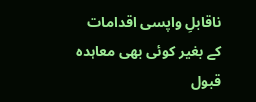ناقابلِ واپسی اقدامات کے بغیر کوئی بھی معاہدہ قبول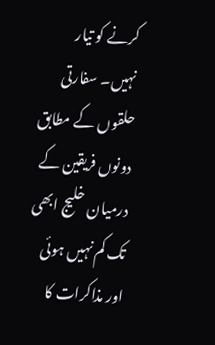کرنے کو تیار نہیں۔ سفارتی حلقوں کے مطابق دونوں فریقین کے درمیان خلیج ابھی تک کم نہیں ہوئی اور مذاکرات کا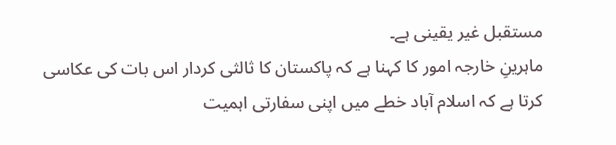مستقبل غیر یقینی ہے۔
ماہرینِ خارجہ امور کا کہنا ہے کہ پاکستان کا ثالثی کردار اس بات کی عکاسی کرتا ہے کہ اسلام آباد خطے میں اپنی سفارتی اہمیت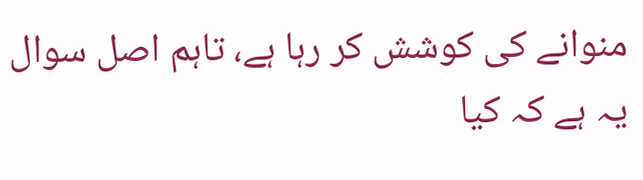منوانے کی کوشش کر رہا ہے، تاہم اصل سوال یہ ہے کہ کیا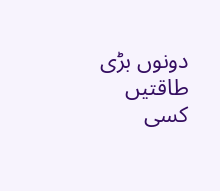دونوں بڑی طاقتیں کسی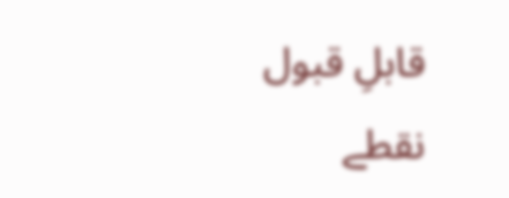قابلِ قبول نقطے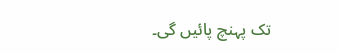تک پہنچ پائیں گی۔